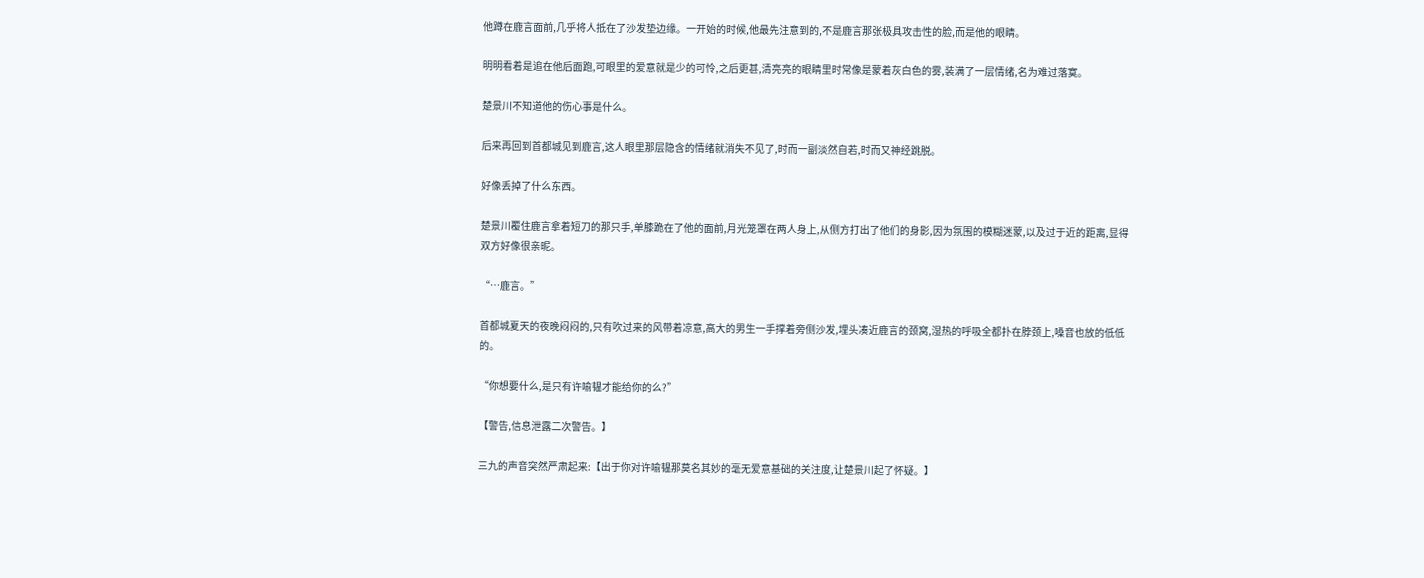他蹲在鹿言面前,几乎将人抵在了沙发垫边缘。一开始的时候,他最先注意到的,不是鹿言那张极具攻击性的脸,而是他的眼睛。

明明看着是追在他后面跑,可眼里的爱意就是少的可怜,之后更甚,清亮亮的眼睛里时常像是蒙着灰白色的雾,装满了一层情绪,名为难过落寞。

楚景川不知道他的伤心事是什么。

后来再回到首都城见到鹿言,这人眼里那层隐含的情绪就消失不见了,时而一副淡然自若,时而又神经跳脱。

好像丢掉了什么东西。

楚景川覆住鹿言拿着短刀的那只手,单膝跪在了他的面前,月光笼罩在两人身上,从侧方打出了他们的身影,因为氛围的模糊迷蒙,以及过于近的距离,显得双方好像很亲昵。

“…鹿言。”

首都城夏天的夜晚闷闷的,只有吹过来的风带着凉意,高大的男生一手撑着旁侧沙发,埋头凑近鹿言的颈窝,湿热的呼吸全都扑在脖颈上,嗓音也放的低低的。

“你想要什么,是只有许喻韫才能给你的么?”

【警告,信息泄露二次警告。】

三九的声音突然严肃起来:【出于你对许喻韫那莫名其妙的毫无爱意基础的关注度,让楚景川起了怀疑。】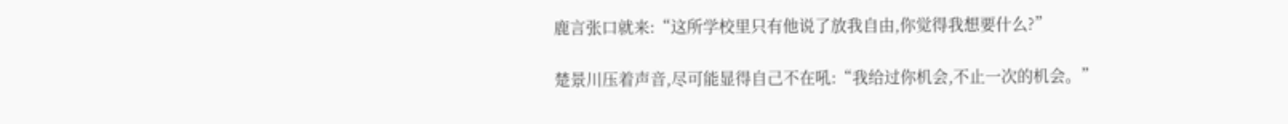鹿言张口就来:“这所学校里只有他说了放我自由,你觉得我想要什么?”

楚景川压着声音,尽可能显得自己不在吼:“我给过你机会,不止一次的机会。”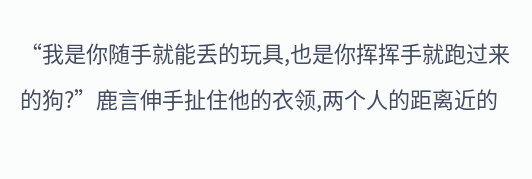“我是你随手就能丢的玩具,也是你挥挥手就跑过来的狗?”鹿言伸手扯住他的衣领,两个人的距离近的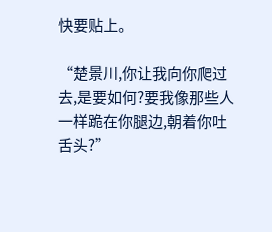快要贴上。

“楚景川,你让我向你爬过去,是要如何?要我像那些人一样跪在你腿边,朝着你吐舌头?”